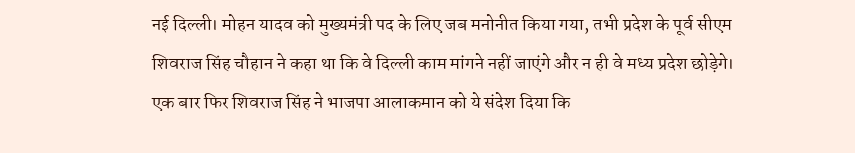नई दिल्ली। मोहन यादव को मुख्यमंत्री पद के लिए जब मनोनीत किया गया, तभी प्रदेश के पूर्व सीएम शिवराज सिंह चौहान ने कहा था कि वे दिल्ली काम मांगने नहीं जाएंगे और न ही वे मध्य प्रदेश छोड़ेगे। एक बार फिर शिवराज सिंह ने भाजपा आलाकमान को ये संदेश दिया कि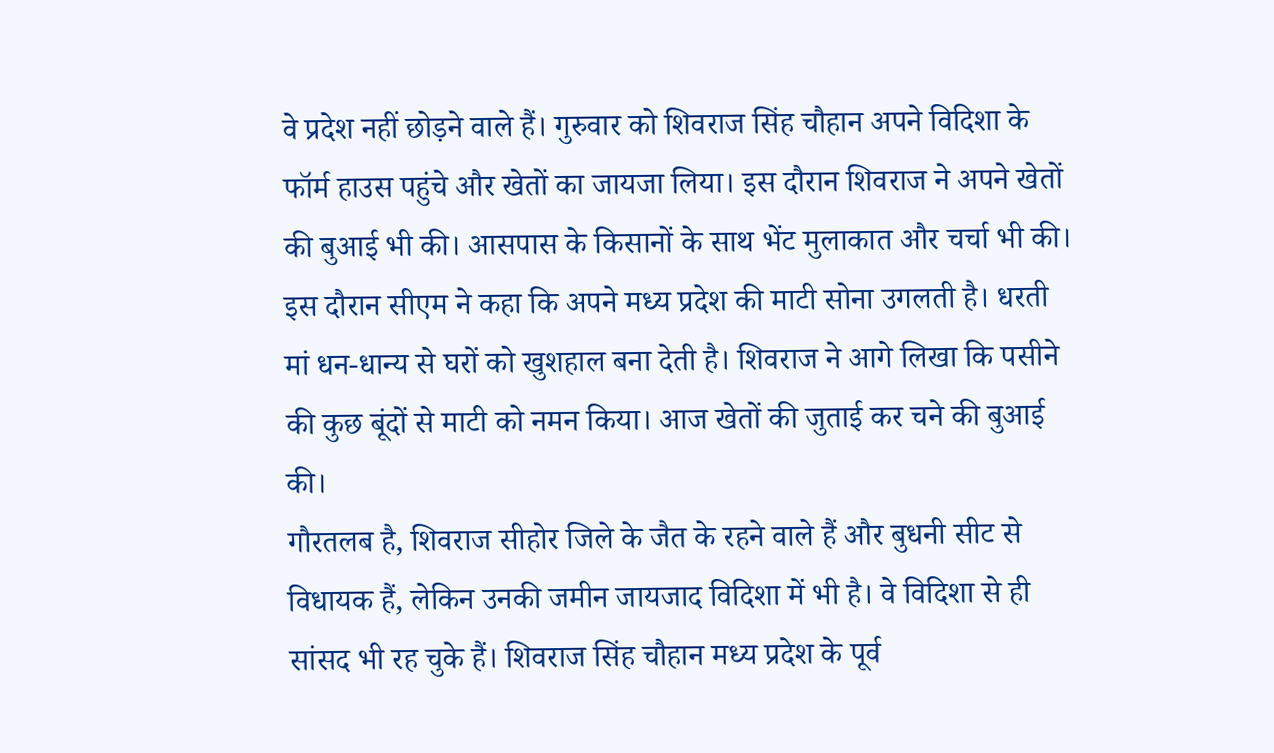वे प्रदेश नहीं छोड़ने वाले हैं। गुरुवार को शिवराज सिंह चौहान अपने विदिशा के फॉर्म हाउस पहुंचे और खेतों का जायजा लिया। इस दौरान शिवराज ने अपने खेतों की बुआई भी की। आसपास के किसानों के साथ भेंट मुलाकात और चर्चा भी की।
इस दौरान सीएम ने कहा कि अपने मध्य प्रदेश की माटी सोना उगलती है। धरती मां धन-धान्य से घरों को खुशहाल बना देती है। शिवराज ने आगे लिखा कि पसीने की कुछ बूंदों से माटी को नमन किया। आज खेतों की जुताई कर चने की बुआई की।
गौरतलब है, शिवराज सीहोर जिले के जैत के रहने वाले हैं और बुधनी सीट से विधायक हैं, लेकिन उनकी जमीन जायजाद विदिशा में भी है। वे विदिशा से ही सांसद भी रह चुके हैं। शिवराज सिंह चौहान मध्य प्रदेश के पूर्व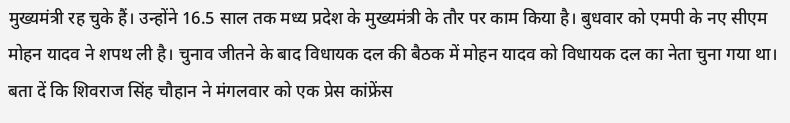मुख्यमंत्री रह चुके हैं। उन्होंने 16.5 साल तक मध्य प्रदेश के मुख्यमंत्री के तौर पर काम किया है। बुधवार को एमपी के नए सीएम मोहन यादव ने शपथ ली है। चुनाव जीतने के बाद विधायक दल की बैठक में मोहन यादव को विधायक दल का नेता चुना गया था।
बता दें कि शिवराज सिंह चौहान ने मंगलवार को एक प्रेस कांफ्रेंस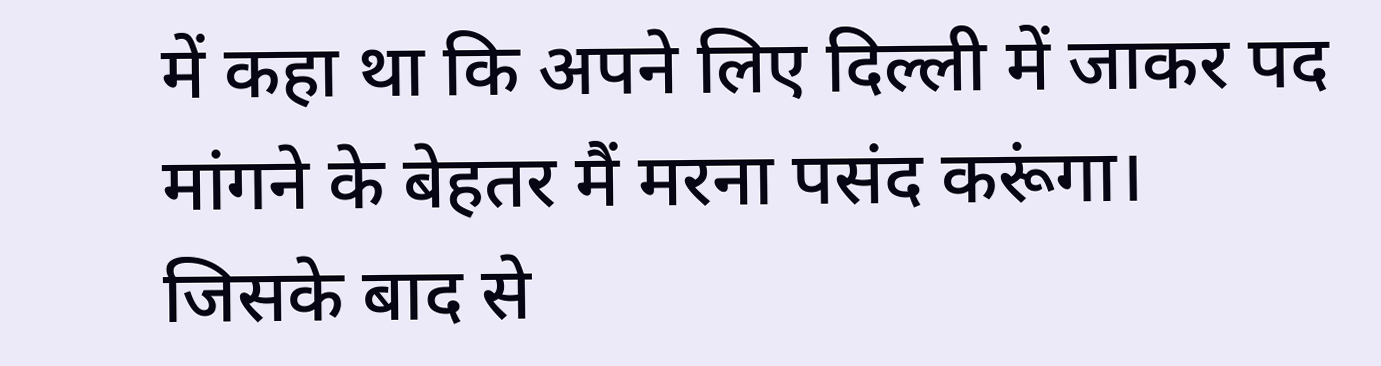में कहा था कि अपने लिए दिल्ली में जाकर पद मांगने के बेहतर मैं मरना पसंद करूंगा। जिसके बाद से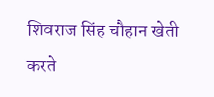शिवराज सिंह चौहान खेती करते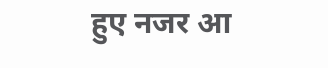हुए नजर आ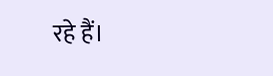रहे हैं।